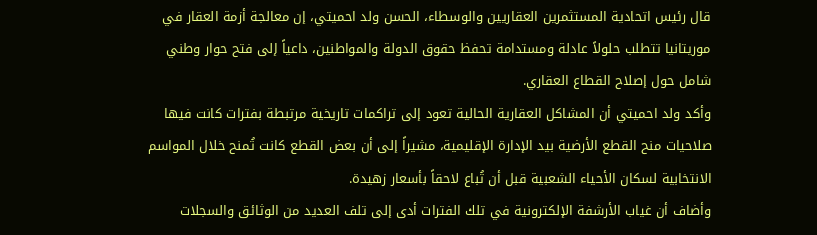قال رئيس اتحادية المستثمرين العقاريين والوسطاء، الحسن ولد احميتي، إن معالجة أزمة العقار في موريتانيا تتطلب حلولاً عادلة ومستدامة تحفظ حقوق الدولة والمواطنين، داعياً إلى فتح حوار وطني شامل حول إصلاح القطاع العقاري.
وأكد ولد احميتي أن المشاكل العقارية الحالية تعود إلى تراكمات تاريخية مرتبطة بفترات كانت فيها صلاحيات منح القطع الأرضية بيد الإدارة الإقليمية، مشيراً إلى أن بعض القطع كانت تُمنح خلال المواسم الانتخابية لسكان الأحياء الشعبية قبل أن تُباع لاحقاً بأسعار زهيدة.
وأضاف أن غياب الأرشفة الإلكترونية في تلك الفترات أدى إلى تلف العديد من الوثائق والسجلات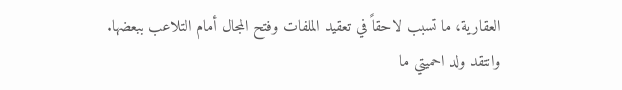العقارية، ما تسبب لاحقاً في تعقيد الملفات وفتح المجال أمام التلاعب ببعضها.
وانتقد ولد احميتي ما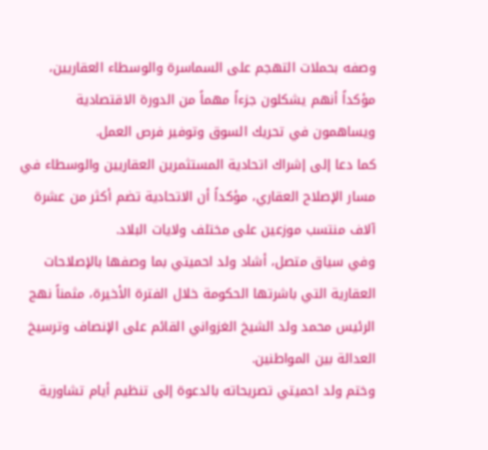وصفه بحملات التهجم على السماسرة والوسطاء العقاريين، مؤكداً أنهم يشكلون جزءاً مهماً من الدورة الاقتصادية ويساهمون في تحريك السوق وتوفير فرص العمل.
كما دعا إلى إشراك اتحادية المستثمرين العقاريين والوسطاء في مسار الإصلاح العقاري، مؤكداً أن الاتحادية تضم أكثر من عشرة آلاف منتسب موزعين على مختلف ولايات البلاد.
وفي سياق متصل، أشاد ولد احميتي بما وصفها بالإصلاحات العقارية التي باشرتها الحكومة خلال الفترة الأخيرة، مثمناً نهج الرئيس محمد ولد الشيخ الغزواني القائم على الإنصاف وترسيخ العدالة بين المواطنين.
وختم ولد احميتي تصريحاته بالدعوة إلى تنظيم أيام تشاورية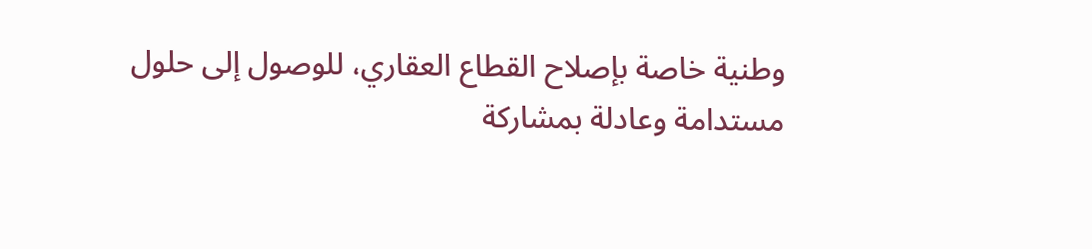وطنية خاصة بإصلاح القطاع العقاري، للوصول إلى حلول مستدامة وعادلة بمشاركة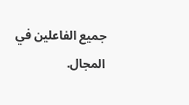جميع الفاعلين في المجال.